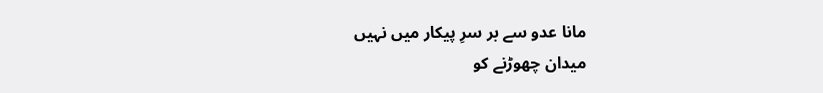مانا عدو سے بر سرِ پیکار میں نہیں
میدان چھوڑنے کو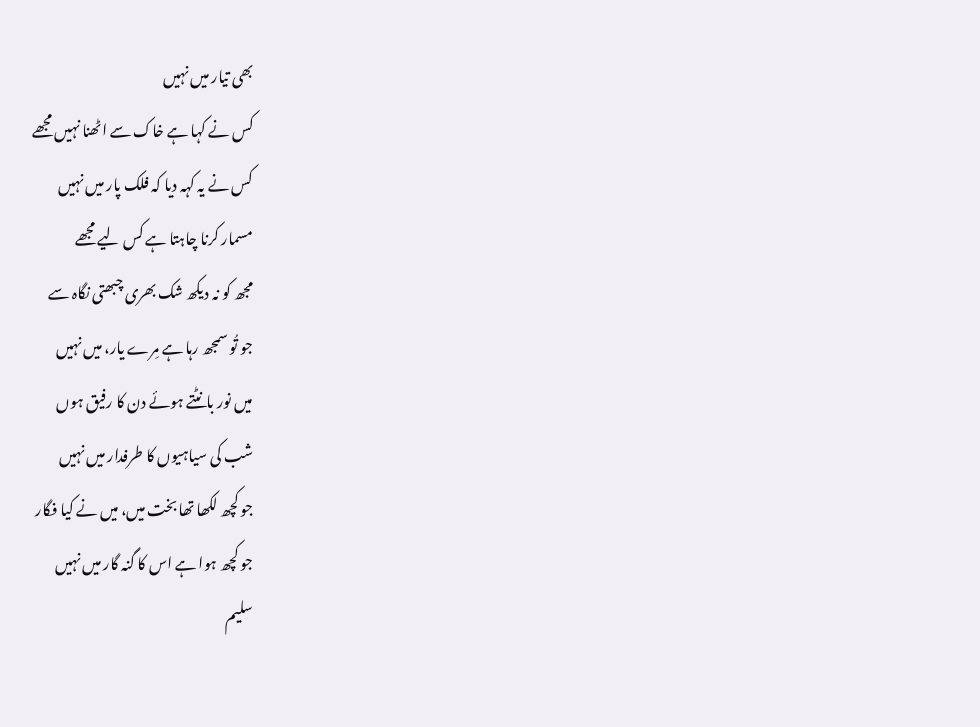بھی تیار میں نہیں
کس نے کہا ہے خاک سے اٹھنا نہیں مجھے
کس نے یہ کہہ دیا کہ فلک پار میں نہیں
مسمار کرنا چاہتا ہے کس لیے مجھے
مجھ کو نہ دیکھ شک بھری چبھتی نگاہ سے
جو تُو سمجھ رہا ہے مِرے یار، میں نہیں
میں نور بانٹتے ہوئے دن کا رفیق ہوں
شب کی سیاہیوں کا طرفدار میں نہیں
جو کچھ لکھا تھا بخت میں، میں نے کیا فگار
جو کچھ ہوا ہے اس کا گنہ گار میں نہیں
سلیم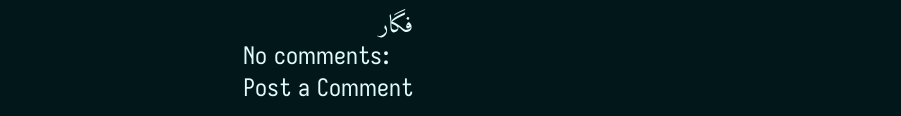فگار
No comments:
Post a Comment